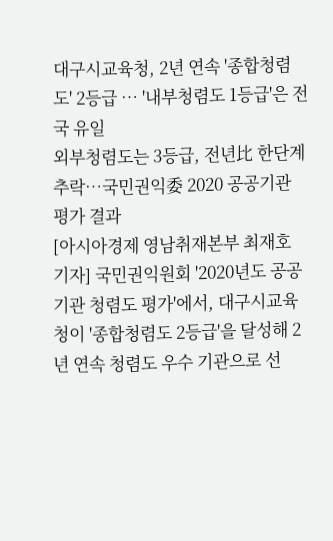대구시교육청, 2년 연속 '종합청렴도' 2등급 … '내부청렴도 1등급'은 전국 유일
외부청렴도는 3등급, 전년比 한단계 추락…국민권익委 2020 공공기관 평가 결과
[아시아경제 영남취재본부 최재호 기자] 국민권익원회 '2020년도 공공기관 청렴도 평가'에서, 대구시교육청이 '종합청렴도 2등급'을 달성해 2년 연속 청렴도 우수 기관으로 선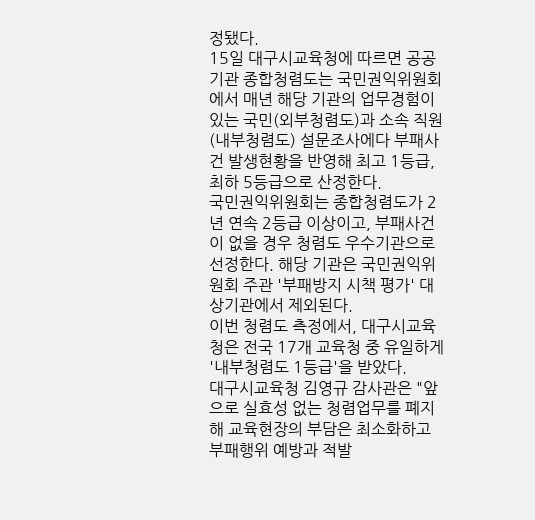정됐다.
15일 대구시교육청에 따르면 공공기관 종합청렴도는 국민권익위원회에서 매년 해당 기관의 업무경험이 있는 국민(외부청렴도)과 소속 직원(내부청렴도) 설문조사에다 부패사건 발생현황을 반영해 최고 1등급, 최하 5등급으로 산정한다.
국민권익위원회는 종합청렴도가 2년 연속 2등급 이상이고, 부패사건이 없을 경우 청렴도 우수기관으로 선정한다. 해당 기관은 국민권익위원회 주관 '부패방지 시책 평가' 대상기관에서 제외된다.
이번 청렴도 측정에서, 대구시교육청은 전국 17개 교육청 중 유일하게 '내부청렴도 1등급'을 받았다.
대구시교육청 김영규 감사관은 "앞으로 실효성 없는 청렴업무를 폐지해 교육현장의 부담은 최소화하고 부패행위 예방과 적발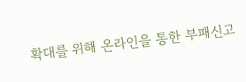확대를 위해 온라인을 통한 부패신고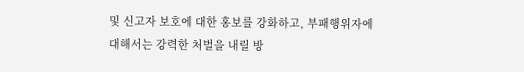및 신고자 보호에 대한 홍보를 강화하고, 부패행위자에 대해서는 강력한 처벌을 내릴 방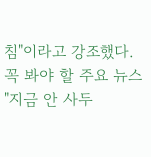침"이라고 강조했다.
꼭 봐야 할 주요 뉴스
"지금 안 사두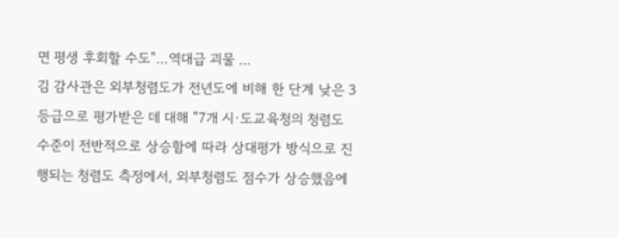면 평생 후회할 수도"…역대급 괴물 ...
김 감사관은 외부청렴도가 전년도에 비해 한 단계 낮은 3등급으로 평가받은 데 대해 "7개 시·도교육청의 청렴도 수준이 전반적으로 상승함에 따라 상대평가 방식으로 진행되는 청렴도 측정에서, 외부청렴도 점수가 상승했음에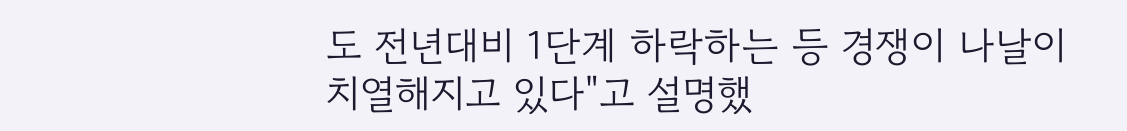도 전년대비 1단계 하락하는 등 경쟁이 나날이 치열해지고 있다"고 설명했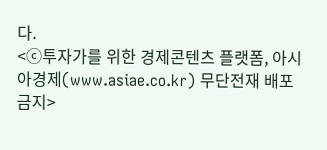다.
<ⓒ투자가를 위한 경제콘텐츠 플랫폼, 아시아경제(www.asiae.co.kr) 무단전재 배포금지>